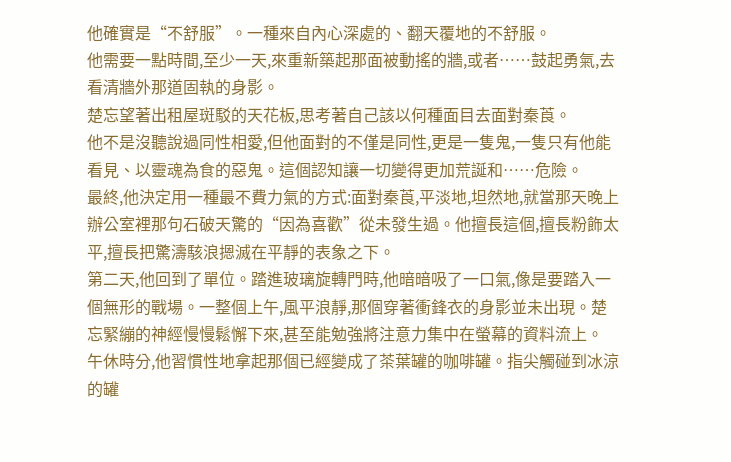他確實是“不舒服”。一種來自內心深處的、翻天覆地的不舒服。
他需要一點時間,至少一天,來重新築起那面被動搖的牆,或者……鼓起勇氣,去看清牆外那道固執的身影。
楚忘望著出租屋斑駁的天花板,思考著自己該以何種面目去面對秦莨。
他不是沒聽說過同性相愛,但他面對的不僅是同性,更是一隻鬼,一隻只有他能看見、以靈魂為食的惡鬼。這個認知讓一切變得更加荒誕和……危險。
最終,他決定用一種最不費力氣的方式:面對秦莨,平淡地,坦然地,就當那天晚上辦公室裡那句石破天驚的“因為喜歡”從未發生過。他擅長這個,擅長粉飾太平,擅長把驚濤駭浪摁滅在平靜的表象之下。
第二天,他回到了單位。踏進玻璃旋轉門時,他暗暗吸了一口氣,像是要踏入一個無形的戰場。一整個上午,風平浪靜,那個穿著衝鋒衣的身影並未出現。楚忘緊繃的神經慢慢鬆懈下來,甚至能勉強將注意力集中在螢幕的資料流上。
午休時分,他習慣性地拿起那個已經變成了茶葉罐的咖啡罐。指尖觸碰到冰涼的罐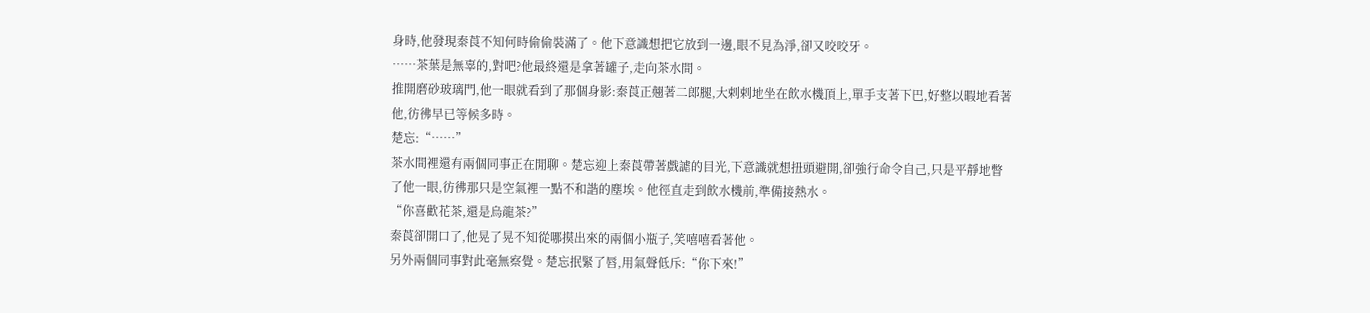身時,他發現秦莨不知何時偷偷裝滿了。他下意識想把它放到一邊,眼不見為淨,卻又咬咬牙。
……茶葉是無辜的,對吧?他最終還是拿著罐子,走向茶水間。
推開磨砂玻璃門,他一眼就看到了那個身影:秦莨正翹著二郎腿,大剌剌地坐在飲水機頂上,單手支著下巴,好整以暇地看著他,彷彿早已等候多時。
楚忘:“……”
茶水間裡還有兩個同事正在閒聊。楚忘迎上秦莨帶著戲謔的目光,下意識就想扭頭避開,卻強行命令自己,只是平靜地瞥了他一眼,彷彿那只是空氣裡一點不和諧的塵埃。他徑直走到飲水機前,準備接熱水。
“你喜歡花茶,還是烏龍茶?”
秦莨卻開口了,他晃了晃不知從哪摸出來的兩個小瓶子,笑嘻嘻看著他。
另外兩個同事對此毫無察覺。楚忘抿緊了唇,用氣聲低斥:“你下來!”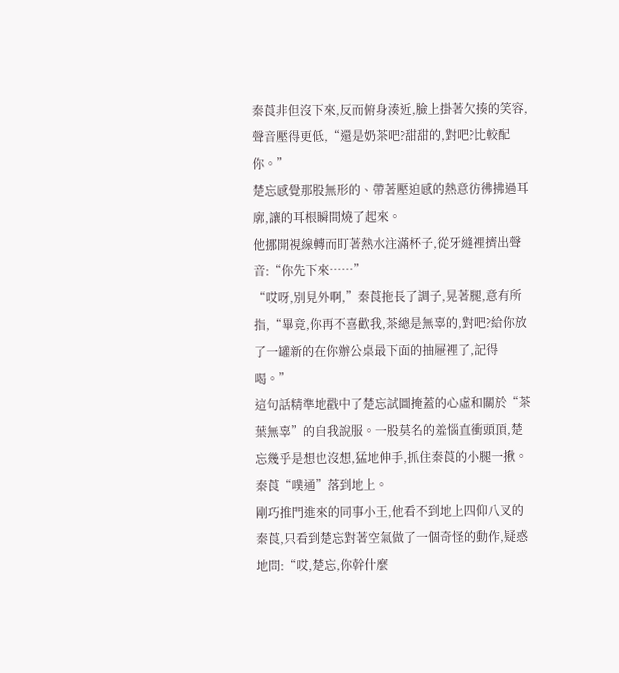秦莨非但沒下來,反而俯身湊近,臉上掛著欠揍的笑容,聲音壓得更低,“還是奶茶吧?甜甜的,對吧?比較配你。”
楚忘感覺那股無形的、帶著壓迫感的熱意彷彿拂過耳廓,讓的耳根瞬間燒了起來。
他挪開視線轉而盯著熱水注滿杯子,從牙縫裡擠出聲音:“你先下來……”
“哎呀,別見外啊,”秦莨拖長了調子,晃著腿,意有所指,“畢竟,你再不喜歡我,茶總是無辜的,對吧?給你放了一罐新的在你辦公桌最下面的抽屜裡了,記得喝。”
這句話精準地戳中了楚忘試圖掩蓋的心虛和關於“茶葉無辜”的自我說服。一股莫名的羞惱直衝頭頂,楚忘幾乎是想也沒想,猛地伸手,抓住秦莨的小腿一揪。
秦莨“噗通”落到地上。
剛巧推門進來的同事小王,他看不到地上四仰八叉的秦莨,只看到楚忘對著空氣做了一個奇怪的動作,疑惑地問:“哎,楚忘,你幹什麼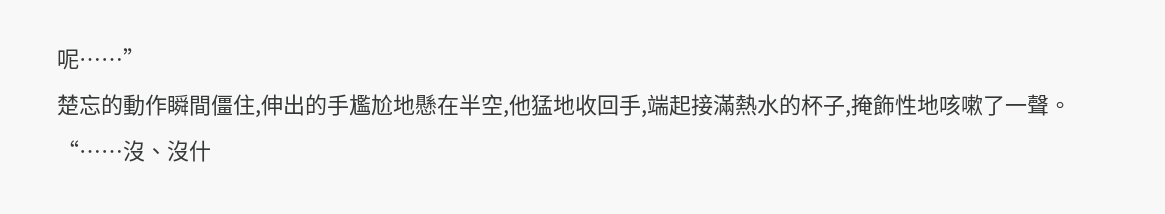呢……”
楚忘的動作瞬間僵住,伸出的手尷尬地懸在半空,他猛地收回手,端起接滿熱水的杯子,掩飾性地咳嗽了一聲。
“……沒、沒什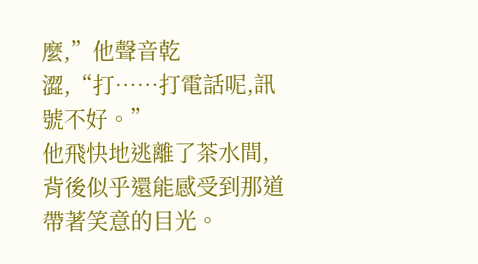麼,”他聲音乾澀,“打……打電話呢,訊號不好。”
他飛快地逃離了茶水間,背後似乎還能感受到那道帶著笑意的目光。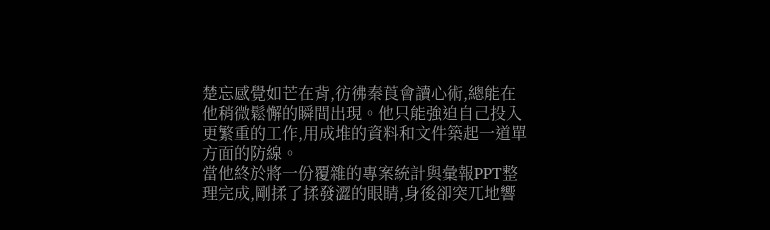楚忘感覺如芒在背,彷彿秦莨會讀心術,總能在他稍微鬆懈的瞬間出現。他只能強迫自己投入更繁重的工作,用成堆的資料和文件築起一道單方面的防線。
當他終於將一份覆雜的專案統計與彙報PPT整理完成,剛揉了揉發澀的眼睛,身後卻突兀地響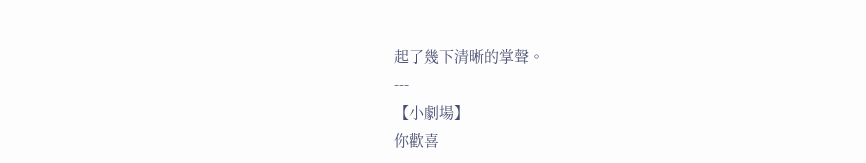起了幾下清晰的掌聲。
---
【小劇場】
你歡喜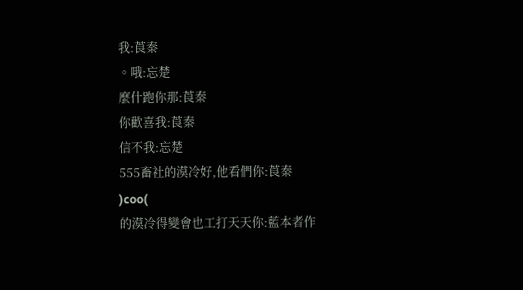我:莨秦
。哦:忘楚
麼什跑你那:莨秦
你歡喜我:莨秦
信不我:忘楚
555畜社的漠冷好,他看們你:莨秦
)coo(
的漠冷得變會也工打天天你:藍本者作